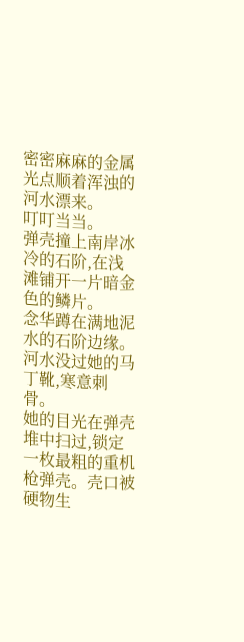密密麻麻的金属光点顺着浑浊的河水漂来。
叮叮当当。
弹壳撞上南岸冰冷的石阶,在浅滩铺开一片暗金色的鳞片。
念华蹲在满地泥水的石阶边缘。河水没过她的马丁靴,寒意刺骨。
她的目光在弹壳堆中扫过,锁定一枚最粗的重机枪弹壳。壳口被硬物生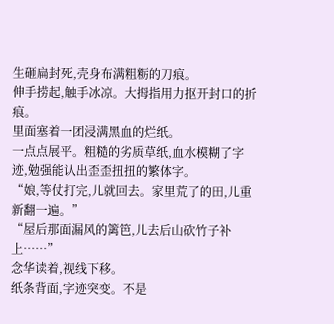生砸扁封死,壳身布满粗粝的刀痕。
伸手捞起,触手冰凉。大拇指用力抠开封口的折痕。
里面塞着一团浸满黑血的烂纸。
一点点展平。粗糙的劣质草纸,血水模糊了字迹,勉强能认出歪歪扭扭的繁体字。
“娘,等仗打完,儿就回去。家里荒了的田,儿重新翻一遍。”
“屋后那面漏风的篱笆,儿去后山砍竹子补上……”
念华读着,视线下移。
纸条背面,字迹突变。不是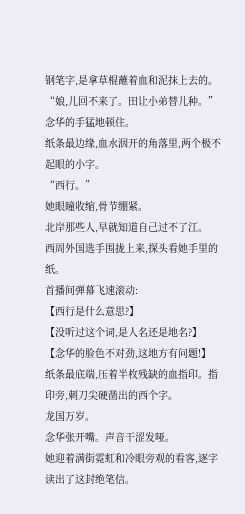钢笔字,是拿草棍蘸着血和泥抹上去的。
“娘,儿回不来了。田让小弟替儿种。”
念华的手猛地顿住。
纸条最边缘,血水洇开的角落里,两个极不起眼的小字。
“西行。”
她眼瞳收缩,骨节绷紧。
北岸那些人,早就知道自己过不了江。
西周外国选手围拢上来,探头看她手里的纸。
首播间弹幕飞速滚动:
【西行是什么意思?】
【没听过这个词,是人名还是地名?】
【念华的脸色不对劲,这地方有问题!】
纸条最底端,压着半枚残缺的血指印。指印旁,刺刀尖硬凿出的西个字。
龙国万岁。
念华张开嘴。声音干涩发哑。
她迎着满街霓虹和冷眼旁观的看客,逐字读出了这封绝笔信。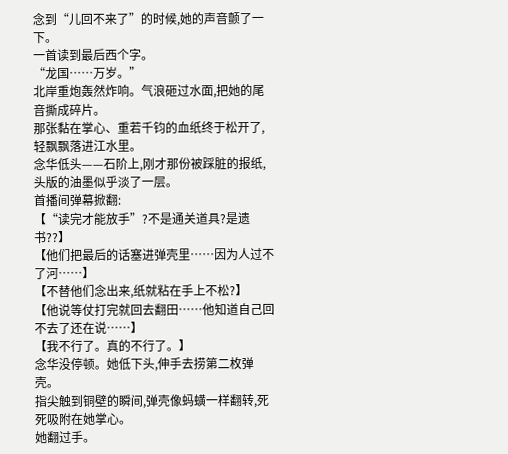念到“儿回不来了”的时候,她的声音颤了一下。
一首读到最后西个字。
“龙国……万岁。”
北岸重炮轰然炸响。气浪砸过水面,把她的尾音撕成碎片。
那张黏在掌心、重若千钧的血纸终于松开了,轻飘飘落进江水里。
念华低头——石阶上,刚才那份被踩脏的报纸,头版的油墨似乎淡了一层。
首播间弹幕掀翻:
【“读完才能放手”?不是通关道具?是遗书??】
【他们把最后的话塞进弹壳里……因为人过不了河……】
【不替他们念出来,纸就粘在手上不松?】
【他说等仗打完就回去翻田……他知道自己回不去了还在说……】
【我不行了。真的不行了。】
念华没停顿。她低下头,伸手去捞第二枚弹壳。
指尖触到铜壁的瞬间,弹壳像蚂蟥一样翻转,死死吸附在她掌心。
她翻过手。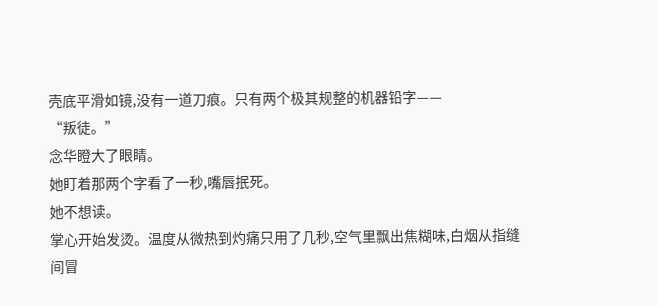壳底平滑如镜,没有一道刀痕。只有两个极其规整的机器铅字——
“叛徒。”
念华瞪大了眼睛。
她盯着那两个字看了一秒,嘴唇抿死。
她不想读。
掌心开始发烫。温度从微热到灼痛只用了几秒,空气里飘出焦糊味,白烟从指缝间冒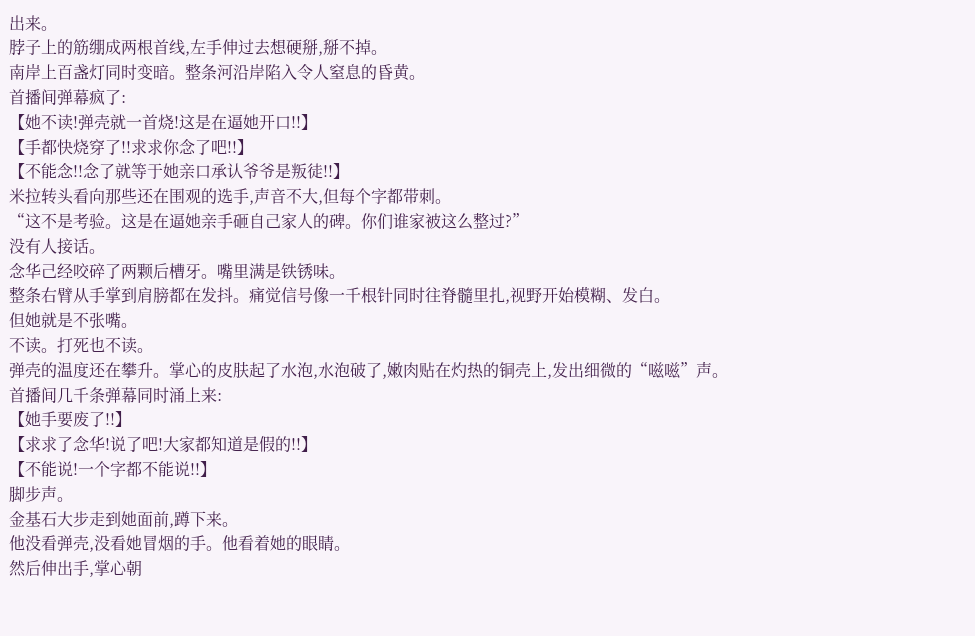出来。
脖子上的筋绷成两根首线,左手伸过去想硬掰,掰不掉。
南岸上百盏灯同时变暗。整条河沿岸陷入令人窒息的昏黄。
首播间弹幕疯了:
【她不读!弹壳就一首烧!这是在逼她开口!!】
【手都快烧穿了!!求求你念了吧!!】
【不能念!!念了就等于她亲口承认爷爷是叛徒!!】
米拉转头看向那些还在围观的选手,声音不大,但每个字都带刺。
“这不是考验。这是在逼她亲手砸自己家人的碑。你们谁家被这么整过?”
没有人接话。
念华己经咬碎了两颗后槽牙。嘴里满是铁锈味。
整条右臂从手掌到肩膀都在发抖。痛觉信号像一千根针同时往脊髓里扎,视野开始模糊、发白。
但她就是不张嘴。
不读。打死也不读。
弹壳的温度还在攀升。掌心的皮肤起了水泡,水泡破了,嫩肉贴在灼热的铜壳上,发出细微的“嗞嗞”声。
首播间几千条弹幕同时涌上来:
【她手要废了!!】
【求求了念华!说了吧!大家都知道是假的!!】
【不能说!一个字都不能说!!】
脚步声。
金基石大步走到她面前,蹲下来。
他没看弹壳,没看她冒烟的手。他看着她的眼睛。
然后伸出手,掌心朝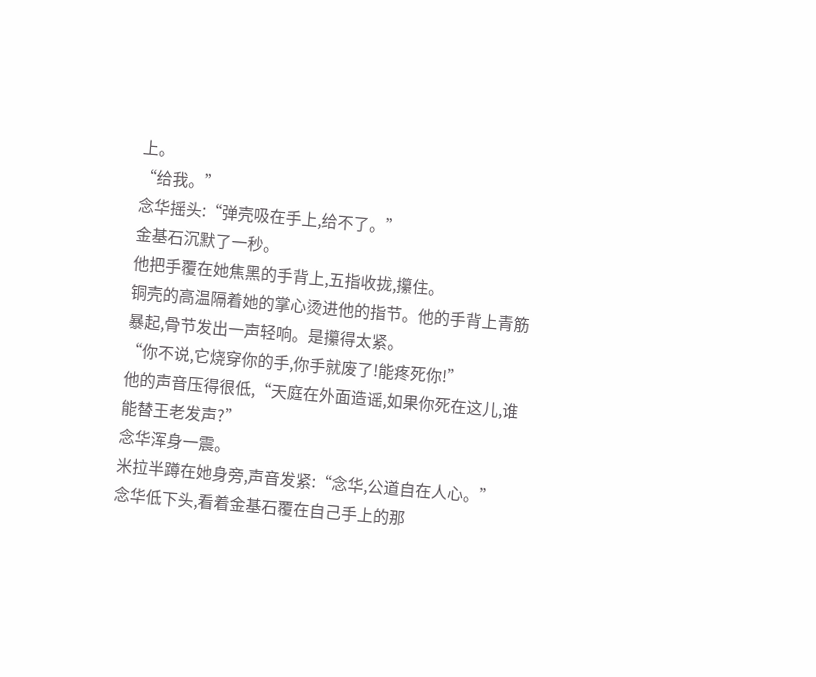上。
“给我。”
念华摇头:“弹壳吸在手上,给不了。”
金基石沉默了一秒。
他把手覆在她焦黑的手背上,五指收拢,攥住。
铜壳的高温隔着她的掌心烫进他的指节。他的手背上青筋暴起,骨节发出一声轻响。是攥得太紧。
“你不说,它烧穿你的手,你手就废了!能疼死你!”
他的声音压得很低,“天庭在外面造谣,如果你死在这儿,谁能替王老发声?”
念华浑身一震。
米拉半蹲在她身旁,声音发紧:“念华,公道自在人心。”
念华低下头,看着金基石覆在自己手上的那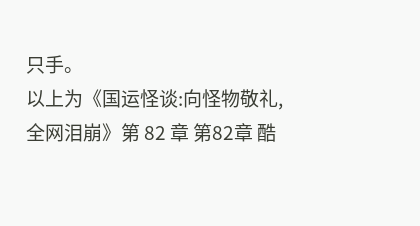只手。
以上为《国运怪谈:向怪物敬礼,全网泪崩》第 82 章 第82章 酷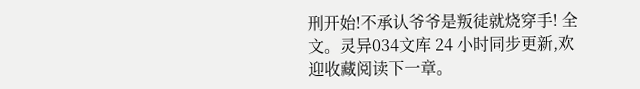刑开始!不承认爷爷是叛徒就烧穿手! 全文。灵异034文库 24 小时同步更新,欢迎收藏阅读下一章。